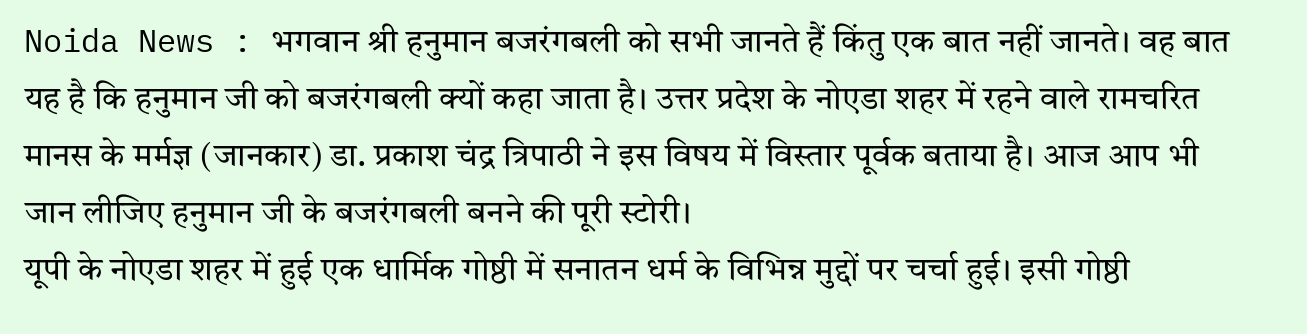Noida News : भगवान श्री हनुमान बजरंगबली को सभी जानते हैं किंतु एक बात नहीं जानते। वह बात यह है कि हनुमान जी को बजरंगबली क्यों कहा जाता है। उत्तर प्रदेश के नोएडा शहर में रहने वाले रामचरित मानस के मर्मज्ञ (जानकार) डा. प्रकाश चंद्र त्रिपाठी ने इस विषय में विस्तार पूर्वक बताया है। आज आप भी जान लीजिए हनुमान जी के बजरंगबली बनने की पूरी स्टोरी।
यूपी के नोएडा शहर में हुई एक धार्मिक गोष्ठी में सनातन धर्म के विभिन्न मुद्दों पर चर्चा हुई। इसी गोष्ठी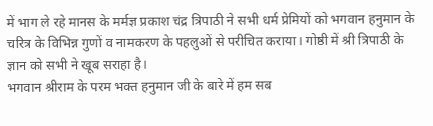में भाग ले रहे मानस के मर्मज्ञ प्रकाश चंद्र त्रिपाठी ने सभी धर्म प्रेमियों को भगवान हनुमान के चरित्र के विभिन्न गुणों व नामकरण के पहलुओं से परीचित कराया। गोष्ठी में श्री त्रिपाठी के ज्ञान को सभी ने खूब सराहा है।
भगवान श्रीराम के परम भक्त हनुमान जी के बारे में हम सब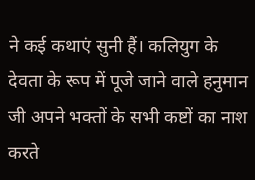ने कई कथाएं सुनी हैं। कलियुग के देवता के रूप में पूजे जाने वाले हनुमान जी अपने भक्तों के सभी कष्टों का नाश करते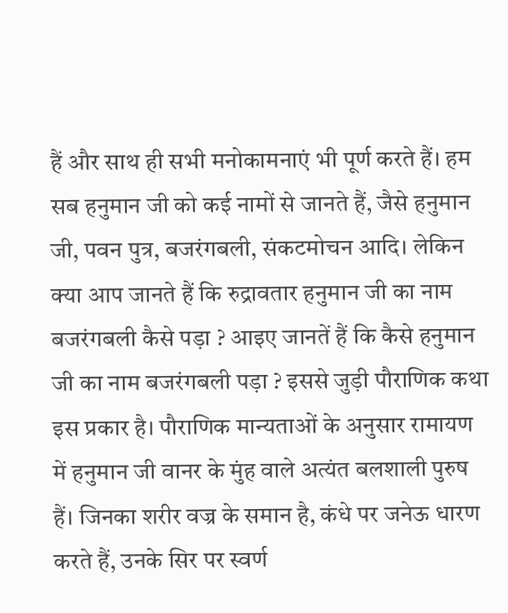हैं और साथ ही सभी मनोकामनाएं भी पूर्ण करते हैं। हम सब हनुमान जी को कई नामों से जानते हैं, जैसे हनुमान जी, पवन पुत्र, बजरंगबली, संकटमोचन आदि। लेकिन क्या आप जानते हैं कि रुद्रावतार हनुमान जी का नाम बजरंगबली कैसे पड़ा ? आइए जानतें हैं कि कैसे हनुमान जी का नाम बजरंगबली पड़ा ? इससे जुड़ी पौराणिक कथा इस प्रकार है। पौराणिक मान्यताओं के अनुसार रामायण में हनुमान जी वानर के मुंह वाले अत्यंत बलशाली पुरुष हैं। जिनका शरीर वज्र के समान है, कंधे पर जनेऊ धारण करते हैं, उनके सिर पर स्वर्ण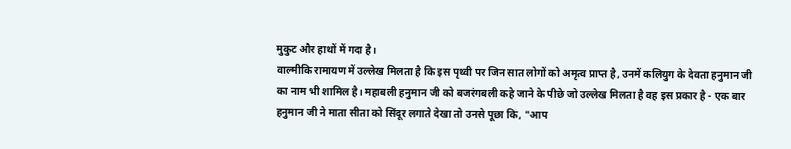मुकुट और हाथों में गदा है।
वाल्मीकि रामायण में उल्लेख मिलता है कि इस पृथ्वी पर जिन सात लोगों को अमृत्व प्राप्त है, उनमें कलियुग के देवता हनुमान जी का नाम भी शामिल है। महाबली हनुमान जी को बजरंगबली कहे जाने के पीछे जो उल्लेख मिलता है वह इस प्रकार है - एक बार हनुमान जी ने माता सीता को सिंदूर लगाते देखा तो उनसे पूछा कि, "आप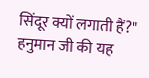सिंदूर क्यों लगाती हैं?" हनुमान जी की यह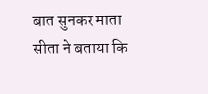बात सुनकर माता सीता ने बताया कि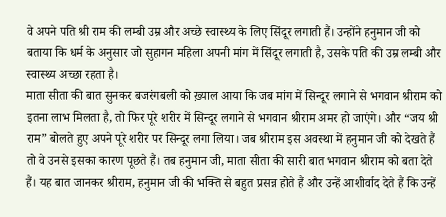वे अपने पति श्री राम की लम्बी उम्र और अच्छे स्वास्थ्य के लिए सिंदूर लगाती हैं। उन्होंने हनुमान जी को बताया कि धर्म के अनुसार जो सुहागन महिला अपनी मांग में सिंदूर लगाती है, उसके पति की उम्र लम्बी और स्वास्थ्य अच्छा रहता है।
माता सीता की बात सुनकर बजरंगबली को ख़्याल आया कि जब मांग में सिन्दूर लगाने से भगवान श्रीराम को इतना लाभ मिलता है, तो फिर पूरे शरीर में सिन्दूर लगाने से भगवान श्रीराम अमर हो जाएंगे। और “जय श्री राम” बोलते हुए अपने पूरे शरीर पर सिन्दूर लगा लिया। जब श्रीराम इस अवस्था में हनुमान जी को देखते हैं तो वे उनसे इसका कारण पूछते हैं। तब हनुमान जी, माता सीता की सारी बात भगवान श्रीराम को बता देते हैं। यह बात जानकर श्रीराम, हनुमान जी की भक्ति से बहुत प्रसन्न होते हैं और उन्हें आशीर्वाद देते हैं कि उन्हें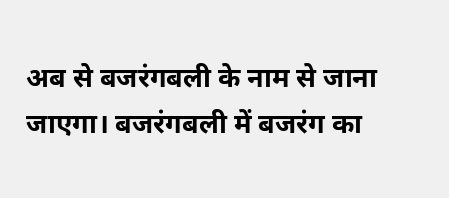अब से बजरंगबली के नाम से जाना जाएगा। बजरंगबली में बजरंग का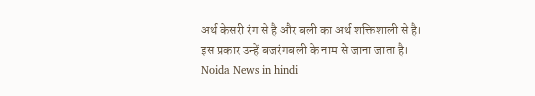अर्थ केसरी रंग से है और बली का अर्थ शक्तिशाली से है। इस प्रकार उन्हें बजरंगबली के नाम से जाना जाता है। Noida News in hindi